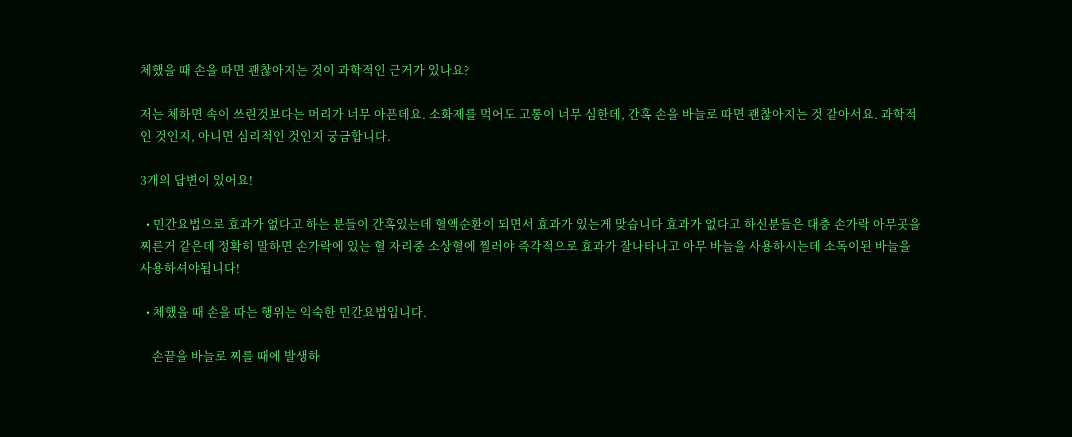체했을 때 손을 따면 괜찮아지는 것이 과학적인 근거가 있나요?

저는 체하면 속이 쓰린것보다는 머리가 너무 아픈데요. 소화제를 먹어도 고통이 너무 심한데, 간혹 손을 바늘로 따면 괜찮아지는 것 같아서요. 과학적인 것인지, 아니면 심리적인 것인지 궁금합니다.

3개의 답변이 있어요!

  • 민간요법으로 효과가 없다고 하는 분들이 간혹있는데 혈액순환이 되면서 효과가 있는게 맞습니다 효과가 없다고 하신분들은 대충 손가락 아무곳을 찌른거 같은데 정확히 말하면 손가락에 있는 혈 자리중 소상혈에 찔러야 즉각적으로 효과가 잘나타나고 아무 바늘을 사용하시는데 소독이된 바늘을 사용하셔야됩니다!

  • 체했을 때 손을 따는 행위는 익숙한 민간요법입니다.

    손끝을 바늘로 찌를 때에 발생하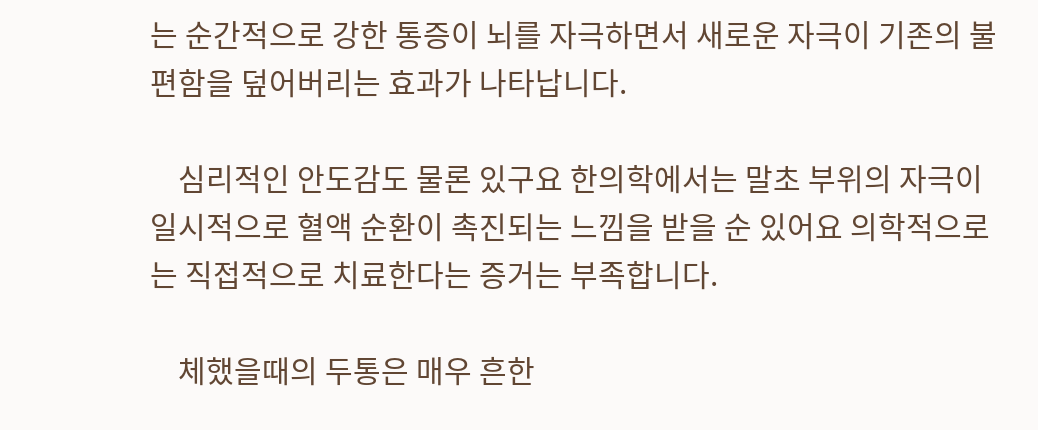는 순간적으로 강한 통증이 뇌를 자극하면서 새로운 자극이 기존의 불편함을 덮어버리는 효과가 나타납니다.

    심리적인 안도감도 물론 있구요 한의학에서는 말초 부위의 자극이 일시적으로 혈액 순환이 촉진되는 느낌을 받을 순 있어요 의학적으로는 직접적으로 치료한다는 증거는 부족합니다.

    체했을때의 두통은 매우 흔한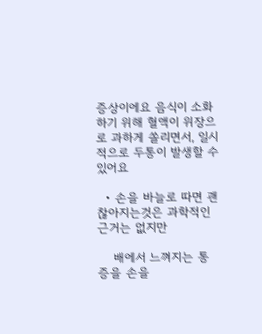증상이에요 음식이 소화하기 위해 혈액이 위장으로 과하게 쏠리면서, 일시적으로 두통이 발생할 수 있어요

  • 손을 바늘로 따면 괜찮아지는것은 과학적인 근거는 없지만

    배에서 느껴지는 통증을 손을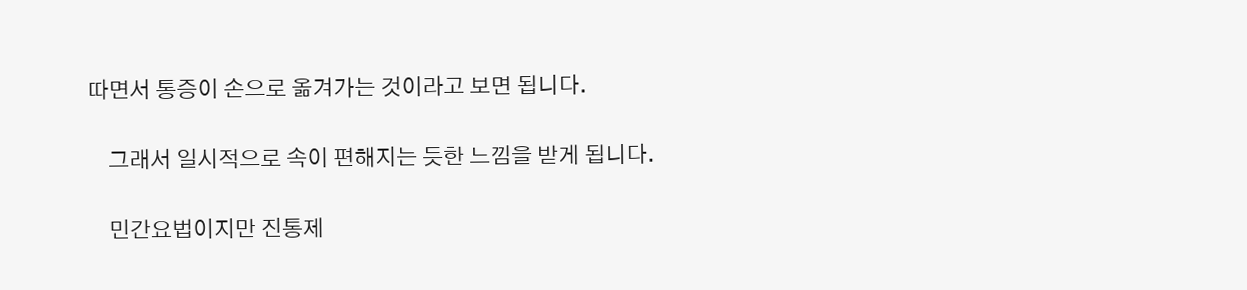따면서 통증이 손으로 옮겨가는 것이라고 보면 됩니다.

    그래서 일시적으로 속이 편해지는 듯한 느낌을 받게 됩니다.

    민간요법이지만 진통제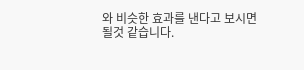와 비슷한 효과를 낸다고 보시면 될것 같습니다.